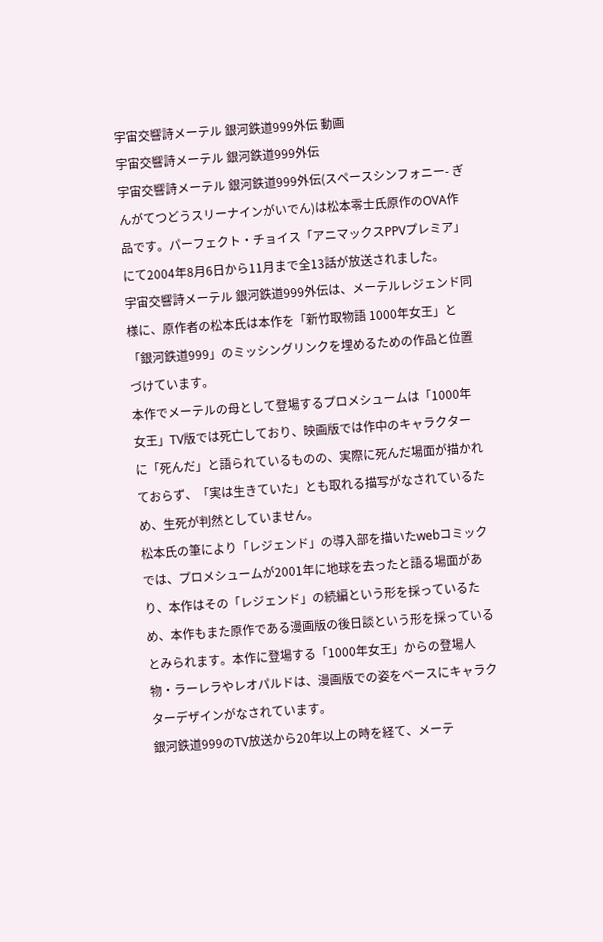宇宙交響詩メーテル 銀河鉄道999外伝 動画
宇宙交響詩メーテル 銀河鉄道999外伝
宇宙交響詩メーテル 銀河鉄道999外伝(スペースシンフォニー- ぎんがてつどうスリーナインがいでん)は松本零士氏原作のOVA作品です。パーフェクト・チョイス「アニマックスPPVプレミア」にて2004年8月6日から11月まで全13話が放送されました。
宇宙交響詩メーテル 銀河鉄道999外伝は、メーテルレジェンド同様に、原作者の松本氏は本作を「新竹取物語 1000年女王」と「銀河鉄道999」のミッシングリンクを埋めるための作品と位置づけています。
本作でメーテルの母として登場するプロメシュームは「1000年女王」TV版では死亡しており、映画版では作中のキャラクターに「死んだ」と語られているものの、実際に死んだ場面が描かれておらず、「実は生きていた」とも取れる描写がなされているため、生死が判然としていません。
松本氏の筆により「レジェンド」の導入部を描いたwebコミックでは、プロメシュームが2001年に地球を去ったと語る場面があり、本作はその「レジェンド」の続編という形を採っているため、本作もまた原作である漫画版の後日談という形を採っているとみられます。本作に登場する「1000年女王」からの登場人物・ラーレラやレオパルドは、漫画版での姿をベースにキャラクターデザインがなされています。
銀河鉄道999のTV放送から20年以上の時を経て、メーテ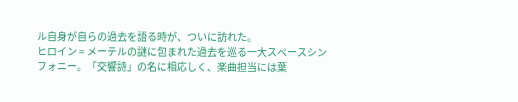ル自身が自らの過去を語る時が、ついに訪れた。
ヒロイン = メーテルの謎に包まれた過去を巡る一大スペースシンフォニー。「交響詩」の名に相応しく、楽曲担当には葉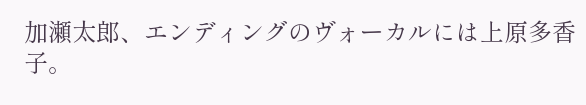加瀬太郎、エンディングのヴォーカルには上原多香子。